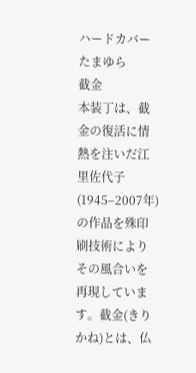ハードカバー
たまゆら
截金
本装丁は、截金の復活に情熱を注いだ江里佐代子(1945–2007年)の作品を殊印刷技術によりその風合いを再現しています。截金(きりかね)とは、仏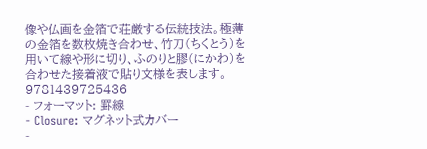像や仏画を金箔で荘厳する伝統技法。極薄の金箔を数枚焼き合わせ、竹刀(ちくとう)を用いて線や形に切り、ふのりと膠(にかわ)を合わせた接着液で貼り文様を表します。
9781439725436
- フォーマット: 罫線
- Closure: マグネット式カバー
-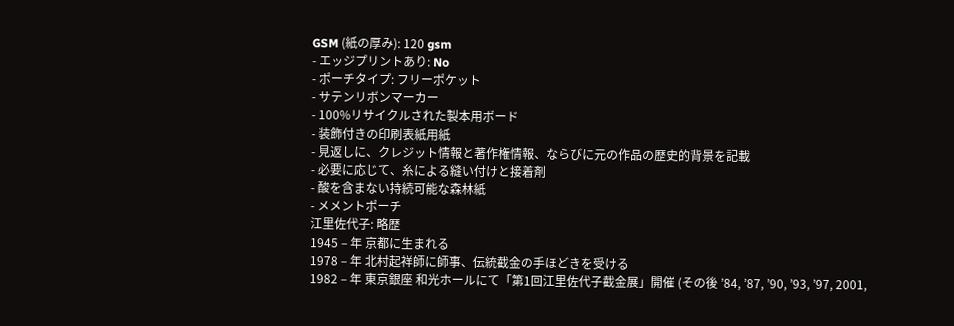GSM (紙の厚み): 120 gsm
- エッジプリントあり: No
- ポーチタイプ: フリーポケット
- サテンリボンマーカー
- 100%リサイクルされた製本用ボード
- 装飾付きの印刷表紙用紙
- 見返しに、クレジット情報と著作権情報、ならびに元の作品の歴史的背景を記載
- 必要に応じて、糸による縫い付けと接着剤
- 酸を含まない持続可能な森林紙
- メメントポーチ
江里佐代子: 略歴
1945 – 年 京都に生まれる
1978 – 年 北村起祥師に師事、伝統截金の手ほどきを受ける
1982 – 年 東京銀座 和光ホールにて「第1回江里佐代子截金展」開催 (その後 ’84, ’87, ’90, ’93, ’97, 2001,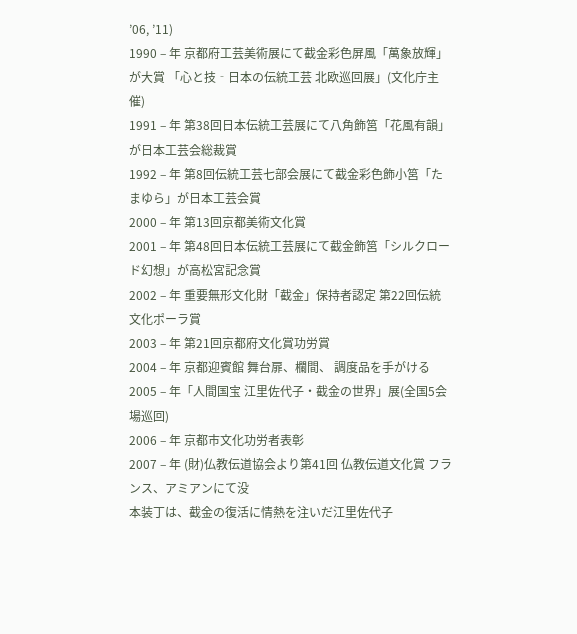’06, ’11)
1990 – 年 京都府工芸美術展にて截金彩色屏風「萬象放輝」が大賞 「心と技‐日本の伝統工芸 北欧巡回展」(文化庁主催)
1991 – 年 第38回日本伝統工芸展にて八角飾筥「花風有韻」が日本工芸会総裁賞
1992 – 年 第8回伝統工芸七部会展にて截金彩色飾小筥「たまゆら」が日本工芸会賞
2000 – 年 第13回京都美術文化賞
2001 – 年 第48回日本伝統工芸展にて截金飾筥「シルクロード幻想」が高松宮記念賞
2002 – 年 重要無形文化財「截金」保持者認定 第22回伝統文化ポーラ賞
2003 – 年 第21回京都府文化賞功労賞
2004 – 年 京都迎賓館 舞台扉、欄間、 調度品を手がける
2005 – 年「人間国宝 江里佐代子・截金の世界」展(全国5会場巡回)
2006 – 年 京都市文化功労者表彰
2007 – 年 (財)仏教伝道協会より第41回 仏教伝道文化賞 フランス、アミアンにて没
本装丁は、截金の復活に情熱を注いだ江里佐代子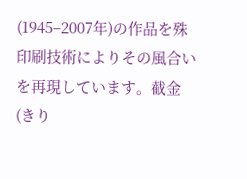(1945–2007年)の作品を殊印刷技術によりその風合いを再現しています。截金(きり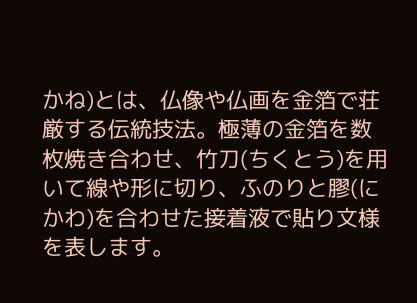かね)とは、仏像や仏画を金箔で荘厳する伝統技法。極薄の金箔を数枚焼き合わせ、竹刀(ちくとう)を用いて線や形に切り、ふのりと膠(にかわ)を合わせた接着液で貼り文様を表します。